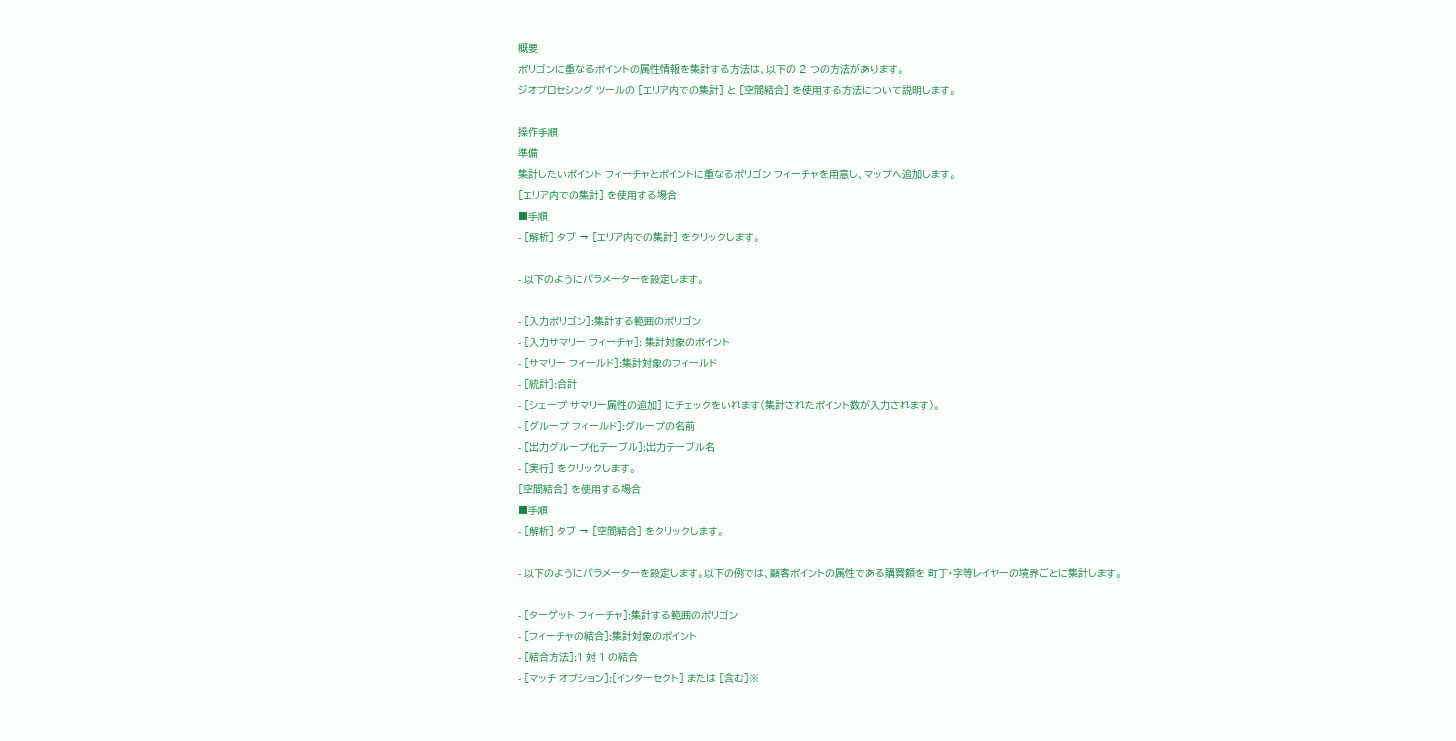概要
ポリゴンに重なるポイントの属性情報を集計する方法は、以下の 2 つの方法があります。
ジオプロセシング ツールの [エリア内での集計] と [空間結合] を使用する方法について説明します。

操作手順
準備
集計したいポイント フィーチャとポイントに重なるポリゴン フィーチャを用意し、マップへ追加します。
[エリア内での集計] を使用する場合
■手順
- [解析] タブ → [エリア内での集計] をクリックします。

- 以下のようにパラメーターを設定します。

- [入力ポリゴン]:集計する範囲のポリゴン
- [入力サマリー フィーチャ]: 集計対象のポイント
- [サマリー フィールド]:集計対象のフィールド
- [統計]:合計
- [シェープ サマリー属性の追加] にチェックをいれます(集計されたポイント数が入力されます)。
- [グループ フィールド]:グループの名前
- [出力グループ化テーブル]:出力テーブル名
- [実行] をクリックします。
[空間結合] を使用する場合
■手順
- [解析] タブ → [空間結合] をクリックします。

- 以下のようにパラメーターを設定します。以下の例では、顧客ポイントの属性である購買額を 町丁・字等レイヤーの境界ごとに集計します。

- [ターゲット フィーチャ]:集計する範囲のポリゴン
- [フィーチャの結合]:集計対象のポイント
- [結合方法]:1 対 1 の結合
- [マッチ オプション]:[インターセクト] または [含む]※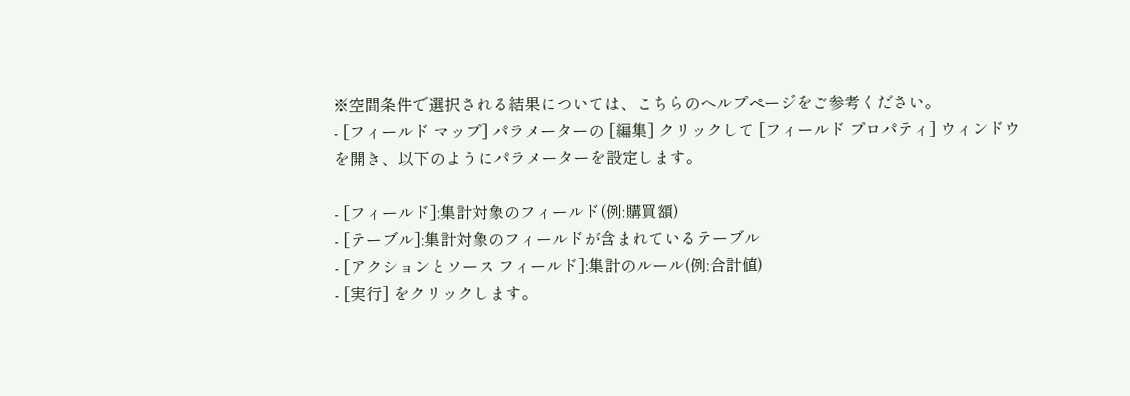※空間条件で選択される結果については、こちらのヘルプページをご参考ください。
- [フィールド マップ] パラメーターの [編集] クリックして [フィールド プロパティ] ウィンドウを開き、以下のようにパラメーターを設定します。

- [フィールド]:集計対象のフィールド(例:購買額)
- [テーブル]:集計対象のフィールドが含まれているテーブル
- [アクションとソース フィールド]:集計のルール(例:合計値)
- [実行] をクリックします。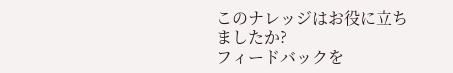このナレッジはお役に立ちましたか?
フィードバックを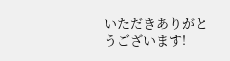いただきありがとうございます!